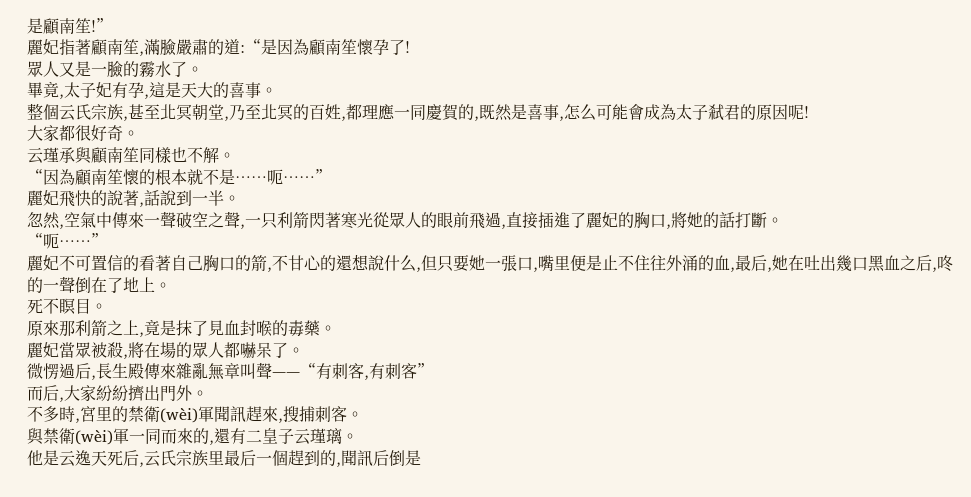是顧南笙!”
麗妃指著顧南笙,滿臉嚴肅的道:“是因為顧南笙懷孕了!
眾人又是一臉的霧水了。
畢竟,太子妃有孕,這是天大的喜事。
整個云氏宗族,甚至北冥朝堂,乃至北冥的百姓,都理應一同慶賀的,既然是喜事,怎么可能會成為太子弒君的原因呢!
大家都很好奇。
云瑾承與顧南笙同樣也不解。
“因為顧南笙懷的根本就不是……呃……”
麗妃飛快的說著,話說到一半。
忽然,空氣中傳來一聲破空之聲,一只利箭閃著寒光從眾人的眼前飛過,直接插進了麗妃的胸口,將她的話打斷。
“呃……”
麗妃不可置信的看著自己胸口的箭,不甘心的還想說什么,但只要她一張口,嘴里便是止不住往外涌的血,最后,她在吐出幾口黑血之后,咚的一聲倒在了地上。
死不瞑目。
原來那利箭之上,竟是抹了見血封喉的毒藥。
麗妃當眾被殺,將在場的眾人都嚇呆了。
微愣過后,長生殿傳來雜亂無章叫聲——“有刺客,有刺客”
而后,大家紛紛擠出門外。
不多時,宮里的禁衛(wèi)軍聞訊趕來,搜捕刺客。
與禁衛(wèi)軍一同而來的,還有二皇子云瑾璃。
他是云逸天死后,云氏宗族里最后一個趕到的,聞訊后倒是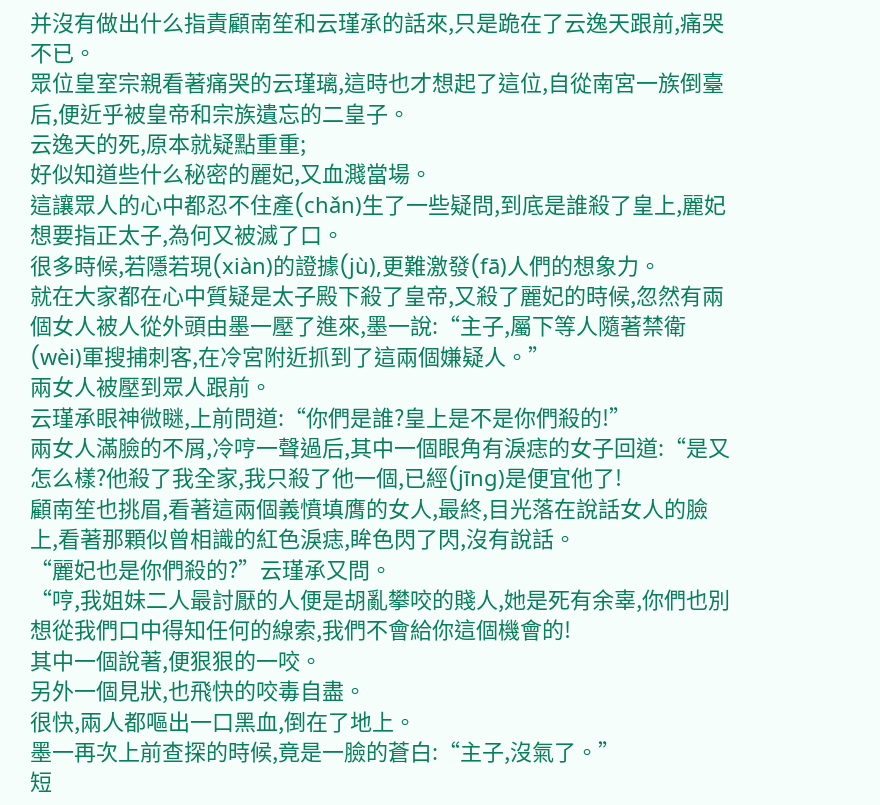并沒有做出什么指責顧南笙和云瑾承的話來,只是跪在了云逸天跟前,痛哭不已。
眾位皇室宗親看著痛哭的云瑾璃,這時也才想起了這位,自從南宮一族倒臺后,便近乎被皇帝和宗族遺忘的二皇子。
云逸天的死,原本就疑點重重;
好似知道些什么秘密的麗妃,又血濺當場。
這讓眾人的心中都忍不住產(chǎn)生了一些疑問,到底是誰殺了皇上,麗妃想要指正太子,為何又被滅了口。
很多時候,若隱若現(xiàn)的證據(jù),更難激發(fā)人們的想象力。
就在大家都在心中質疑是太子殿下殺了皇帝,又殺了麗妃的時候,忽然有兩個女人被人從外頭由墨一壓了進來,墨一說:“主子,屬下等人隨著禁衛(wèi)軍搜捕刺客,在冷宮附近抓到了這兩個嫌疑人。”
兩女人被壓到眾人跟前。
云瑾承眼神微瞇,上前問道:“你們是誰?皇上是不是你們殺的!”
兩女人滿臉的不屑,冷哼一聲過后,其中一個眼角有淚痣的女子回道:“是又怎么樣?他殺了我全家,我只殺了他一個,已經(jīng)是便宜他了!
顧南笙也挑眉,看著這兩個義憤填膺的女人,最終,目光落在說話女人的臉上,看著那顆似曾相識的紅色淚痣,眸色閃了閃,沒有說話。
“麗妃也是你們殺的?”云瑾承又問。
“哼,我姐妹二人最討厭的人便是胡亂攀咬的賤人,她是死有余辜,你們也別想從我們口中得知任何的線索,我們不會給你這個機會的!
其中一個說著,便狠狠的一咬。
另外一個見狀,也飛快的咬毒自盡。
很快,兩人都嘔出一口黑血,倒在了地上。
墨一再次上前查探的時候,竟是一臉的蒼白:“主子,沒氣了。”
短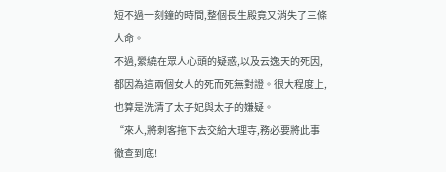短不過一刻鐘的時間,整個長生殿竟又消失了三條人命。
不過,縈繞在眾人心頭的疑惑,以及云逸天的死因,都因為這兩個女人的死而死無對證。很大程度上,也算是洗清了太子妃與太子的嫌疑。
“來人,將刺客拖下去交給大理寺,務必要將此事徹查到底!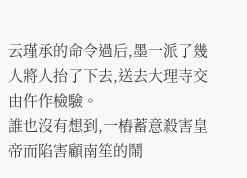云瑾承的命令過后,墨一派了幾人將人抬了下去,送去大理寺交由仵作檢驗。
誰也沒有想到,一樁蓄意殺害皇帝而陷害顧南笙的鬧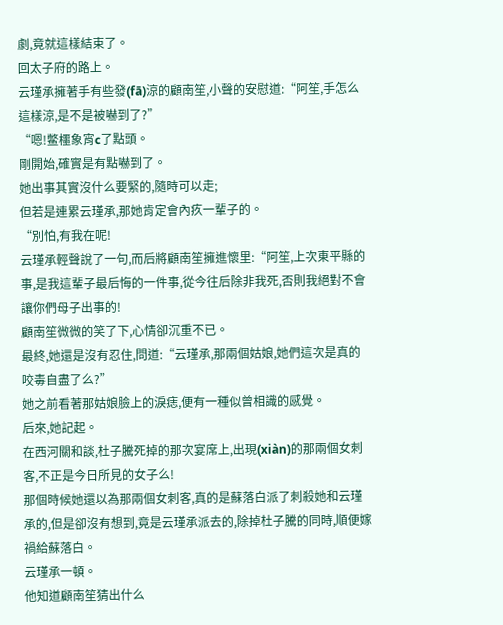劇,竟就這樣結束了。
回太子府的路上。
云瑾承擁著手有些發(fā)涼的顧南笙,小聲的安慰道:“阿笙,手怎么這樣涼,是不是被嚇到了?”
“嗯!鳖櫮象宵c了點頭。
剛開始,確實是有點嚇到了。
她出事其實沒什么要緊的,隨時可以走;
但若是連累云瑾承,那她肯定會內疚一輩子的。
“別怕,有我在呢!
云瑾承輕聲說了一句,而后將顧南笙擁進懷里:“阿笙,上次東平縣的事,是我這輩子最后悔的一件事,從今往后除非我死,否則我絕對不會讓你們母子出事的!
顧南笙微微的笑了下,心情卻沉重不已。
最終,她還是沒有忍住,問道:“云瑾承,那兩個姑娘,她們這次是真的咬毒自盡了么?”
她之前看著那姑娘臉上的淚痣,便有一種似曾相識的感覺。
后來,她記起。
在西河關和談,杜子騰死掉的那次宴席上,出現(xiàn)的那兩個女刺客,不正是今日所見的女子么!
那個時候她還以為那兩個女刺客,真的是蘇落白派了刺殺她和云瑾承的,但是卻沒有想到,竟是云瑾承派去的,除掉杜子騰的同時,順便嫁禍給蘇落白。
云瑾承一頓。
他知道顧南笙猜出什么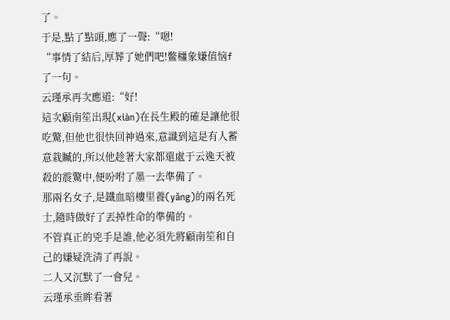了。
于是,點了點頭,應了一聲:“嗯!
“事情了結后,厚葬了她們吧!鳖櫮象嫌值恼f了一句。
云瑾承再次應道:“好!
這次顧南笙出現(xiàn)在長生殿的確是讓他很吃驚,但他也很快回神過來,意識到這是有人蓄意栽贓的,所以他趁著大家都還處于云逸天被殺的震驚中,便吩咐了墨一去準備了。
那兩名女子,是鐵血暗樓里養(yǎng)的兩名死士,隨時做好了丟掉性命的準備的。
不管真正的兇手是誰,他必須先將顧南笙和自己的嫌疑洗清了再說。
二人又沉默了一會兒。
云瑾承垂眸看著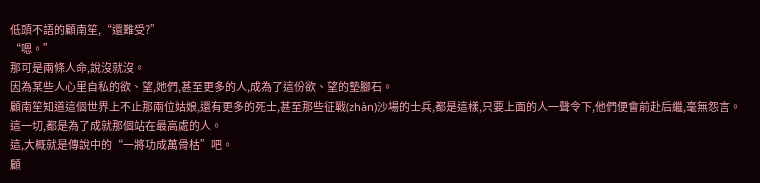低頭不語的顧南笙,“還難受?”
“嗯。”
那可是兩條人命,說沒就沒。
因為某些人心里自私的欲、望,她們,甚至更多的人,成為了這份欲、望的墊腳石。
顧南笙知道這個世界上不止那兩位姑娘,還有更多的死士,甚至那些征戰(zhàn)沙場的士兵,都是這樣,只要上面的人一聲令下,他們便會前赴后繼,毫無怨言。
這一切,都是為了成就那個站在最高處的人。
這,大概就是傳說中的“一將功成萬骨枯”吧。
顧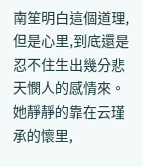南笙明白這個道理,但是心里,到底還是忍不住生出幾分悲天憫人的感情來。
她靜靜的靠在云瑾承的懷里,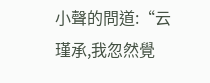小聲的問道:“云瑾承,我忽然覺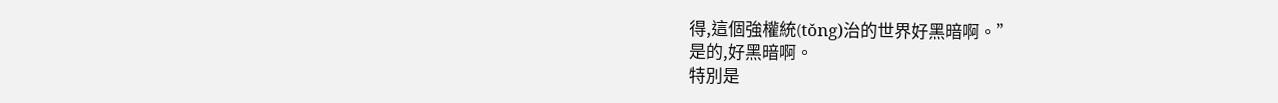得,這個強權統(tǒng)治的世界好黑暗啊。”
是的,好黑暗啊。
特別是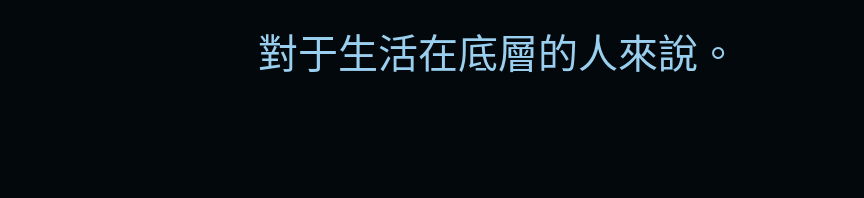對于生活在底層的人來說。